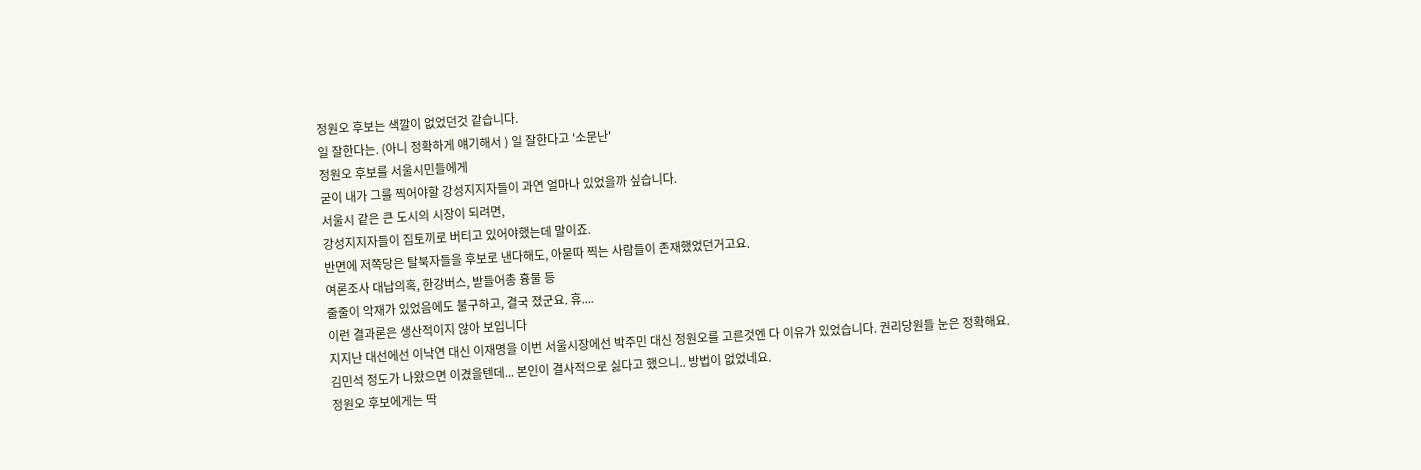정원오 후보는 색깔이 없었던것 같습니다.
일 잘한다는. (아니 정확하게 얘기해서 ) 일 잘한다고 '소문난'
정원오 후보를 서울시민들에게
굳이 내가 그를 찍어야할 강성지지자들이 과연 얼마나 있었을까 싶습니다.
서울시 같은 큰 도시의 시장이 되려면,
강성지지자들이 집토끼로 버티고 있어야했는데 말이죠.
반면에 저쪽당은 탈북자들을 후보로 낸다해도, 아묻따 찍는 사람들이 존재했었던거고요.
여론조사 대납의혹, 한강버스, 받들어총 흉물 등
줄줄이 악재가 있었음에도 불구하고, 결국 졌군요. 휴....
이런 결과론은 생산적이지 않아 보입니다
지지난 대선에선 이낙연 대신 이재명을 이번 서울시장에선 박주민 대신 정원오를 고른것엔 다 이유가 있었습니다. 권리당원들 눈은 정확해요.
김민석 정도가 나왔으면 이겼을텐데... 본인이 결사적으로 싫다고 했으니.. 방법이 없었네요.
정원오 후보에게는 딱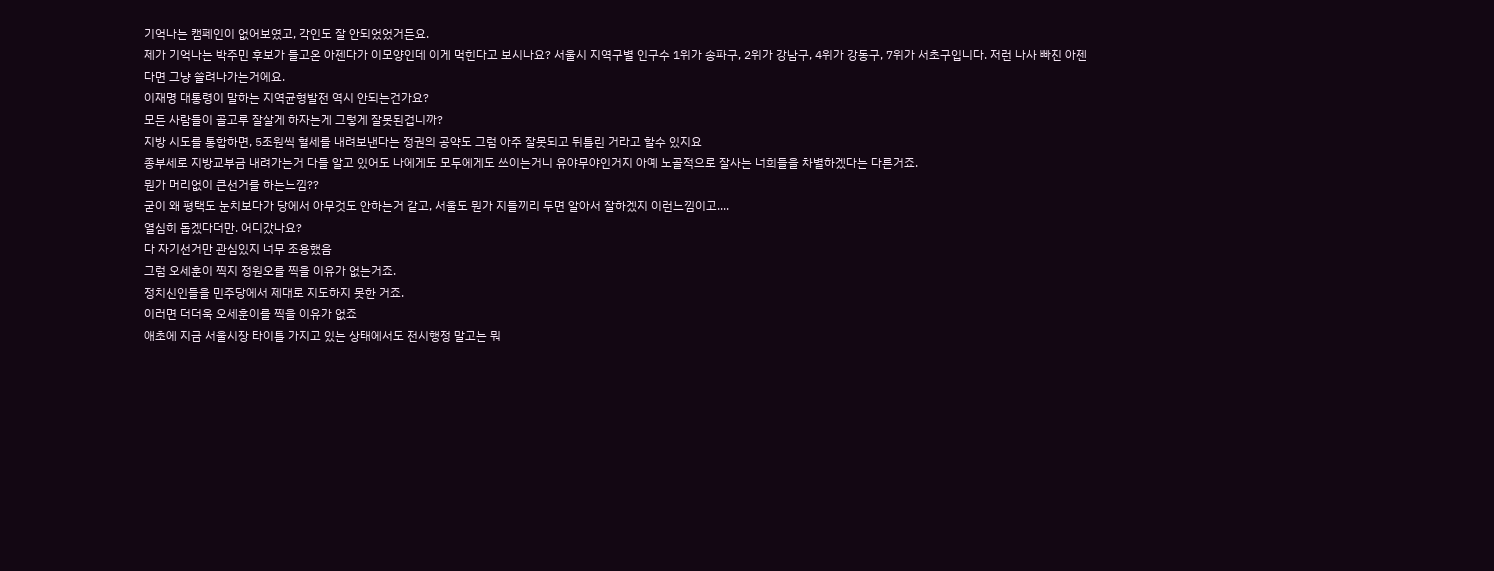기억나는 캠페인이 없어보였고, 각인도 잘 안되었었거든요.
제가 기억나는 박주민 후보가 들고온 아젠다가 이모양인데 이게 먹힌다고 보시나요? 서울시 지역구별 인구수 1위가 송파구, 2위가 강남구, 4위가 강동구, 7위가 서초구입니다. 저런 나사 빠진 아젠다면 그냥 쓸려나가는거에요.
이재명 대통령이 말하는 지역균형발전 역시 안되는건가요?
모든 사람들이 골고루 잘살게 하자는게 그렇게 잘못된겁니까?
지방 시도를 통합하면, 5조원씩 혈세를 내려보낸다는 정권의 공약도 그럼 아주 잘못되고 뒤틀린 거라고 할수 있지요
종부세로 지방교부금 내려가는거 다들 알고 있어도 나에게도 모두에게도 쓰이는거니 유야무야인거지 아예 노골적으로 잘사는 너희들을 차별하겠다는 다른거죠.
뭔가 머리없이 큰선거를 하는느낌??
굳이 왜 평택도 눈치보다가 당에서 아무것도 안하는거 같고, 서울도 뭔가 지들끼리 두면 알아서 잘하겠지 이런느낌이고....
열심히 돕겠다더만. 어디갔나요?
다 자기선거만 관심있지 너무 조용했음
그럼 오세훈이 찍지 정원오를 찍을 이유가 없는거죠.
정치신인들을 민주당에서 제대로 지도하지 못한 거죠.
이러면 더더욱 오세훈이를 찍을 이유가 없죠
애초에 지금 서울시장 타이틀 가지고 있는 상태에서도 전시행정 말고는 뭐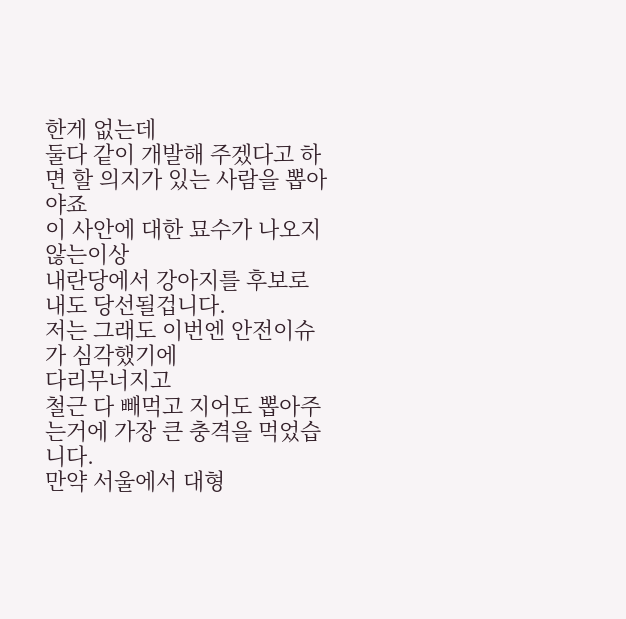한게 없는데
둘다 같이 개발해 주겠다고 하면 할 의지가 있는 사람을 뽑아야죠
이 사안에 대한 묘수가 나오지 않는이상
내란당에서 강아지를 후보로 내도 당선될겁니다.
저는 그래도 이번엔 안전이슈가 심각했기에
다리무너지고
철근 다 빼먹고 지어도 뽑아주는거에 가장 큰 충격을 먹었습니다.
만약 서울에서 대형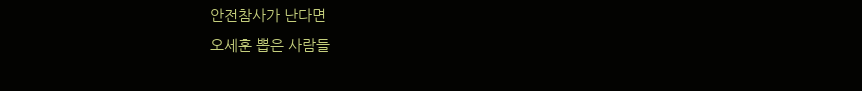안전참사가 난다면
오세훈 뽑은 사람들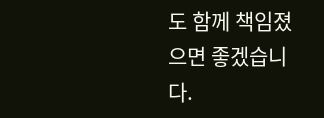도 함께 책임졌으면 좋겠습니다.